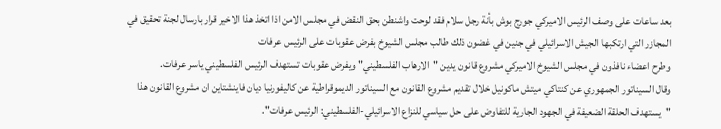بعد ساعات على وصف الرئيس الاميركي جورج بوش بأنة رجل سلام فقد لوحت واشنطن بحق النقض في مجلس الامن اذا اتخذ هذا الاخير قرار بارسال لجنة تحقيق في المجازر التي ارتكبها الجيش الاسرائيلي في جنين في غضون ذلك طالب مجلس الشيوخ بفرض عقوبات على الرئيس عرفات
وطرح اعضاء نافذون في مجلس الشيوخ الاميركي مشروع قانون يدين "الارهاب الفلسطيني" ويفرض عقوبات تستهدف الرئيس الفلسطيني ياسر عرفات.
وقال السيناتور الجمهوري عن كنتاكي ميتش ماكونيل خلال تقديم مشروع القانون مع السيناتور الديموقراطية عن كاليفورنيا ديان فاينشتاين ان مشروع القانون هذا "يستهدف الحلقة الضعيفة في الجهود الجارية للتفاوض على حل سياسي للنزاع الاسرائيلي-الفلسطيني: الرئيس عرفات".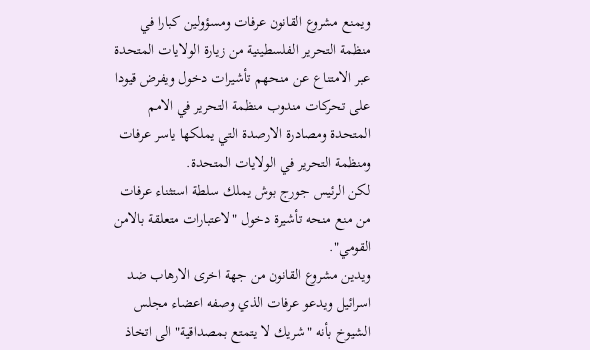ويمنع مشروع القانون عرفات ومسؤولين كبارا في منظمة التحرير الفلسطينية من زيارة الولايات المتحدة عبر الامتناع عن منحهم تأشيرات دخول ويفرض قيودا على تحركات مندوب منظمة التحرير في الامم المتحدة ومصادرة الارصدة التي يملكها ياسر عرفات ومنظمة التحرير في الولايات المتحدة.
لكن الرئيس جورج بوش يملك سلطة استثناء عرفات من منع منحه تأشيرة دخول "لاعتبارات متعلقة بالامن القومي".
ويدين مشروع القانون من جهة اخرى الارهاب ضد اسرائيل ويدعو عرفات الذي وصفه اعضاء مجلس الشيوخ بأنه "شريك لا يتمتع بمصداقية" الى اتخاذ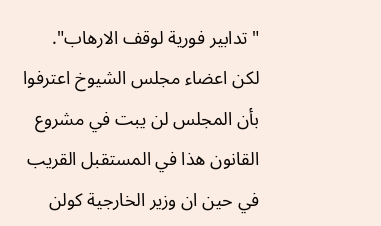"تدابير فورية لوقف الارهاب".
لكن اعضاء مجلس الشيوخ اعترفوا بأن المجلس لن يبت في مشروع القانون هذا في المستقبل القريب في حين ان وزير الخارجية كولن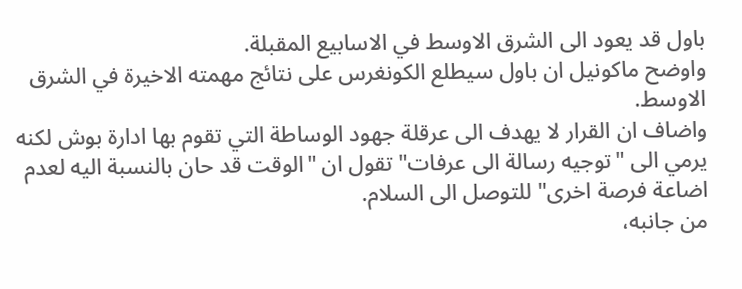باول قد يعود الى الشرق الاوسط في الاسابيع المقبلة.
واوضح ماكونيل ان باول سيطلع الكونغرس على نتائج مهمته الاخيرة في الشرق الاوسط.
واضاف ان القرار لا يهدف الى عرقلة جهود الوساطة التي تقوم بها ادارة بوش لكنه يرمي الى "توجيه رسالة الى عرفات" تقول ان "الوقت قد حان بالنسبة اليه لعدم اضاعة فرصة اخرى" للتوصل الى السلام.
من جانبه،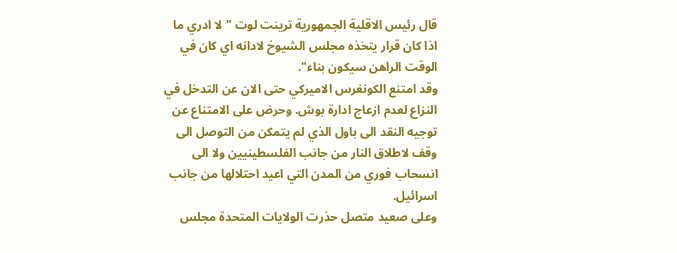قال رئيس الاقلية الجمهورية ترينت لوت "لا ادري ما اذا كان قرار يتخذه مجلس الشيوخ لادانه اي كان في الوقت الراهن سيكون بناء".
وقد امتنع الكونغرس الاميركي حتى الان عن التدخل في النزاع لعدم ازعاج ادارة بوش. وحرض على الامتناع عن توجيه النقد الى باول الذي لم يتمكن من التوصل الى وقف لاطلاق النار من جانب الفلسطينيين ولا الى انسحاب فوري من المدن التي اعيد احتلالها من جانب اسرائيل.
وعلى صعيد متصل حذرت الولايات المتحدة مجلس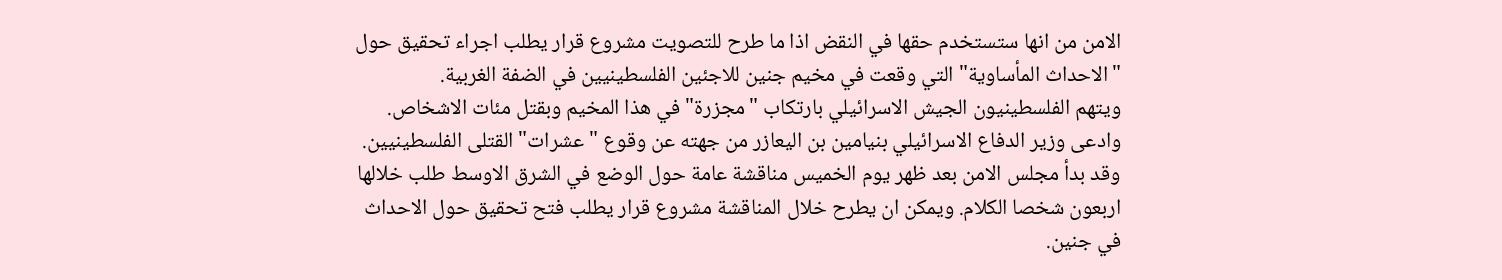الامن من انها ستستخدم حقها في النقض اذا ما طرح للتصويت مشروع قرار يطلب اجراء تحقيق حول "الاحداث المأساوية" التي وقعت في مخيم جنين للاجئين الفلسطينيين في الضفة الغربية.
ويتهم الفلسطينيون الجيش الاسرائيلي بارتكاب "مجزرة" في هذا المخيم وبقتل مئات الاشخاص. وادعى وزير الدفاع الاسرائيلي بنيامين بن اليعازر من جهته عن وقوع "عشرات" القتلى الفلسطينيين.
وقد بدأ مجلس الامن بعد ظهر يوم الخميس مناقشة عامة حول الوضع في الشرق الاوسط طلب خلالها اربعون شخصا الكلام. ويمكن ان يطرح خلال المناقشة مشروع قرار يطلب فتح تحقيق حول الاحداث في جنين.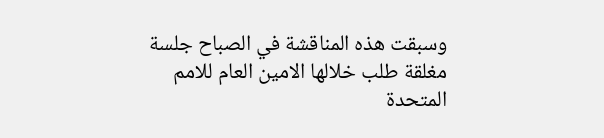وسبقت هذه المناقشة في الصباح جلسة مغلقة طلب خلالها الامين العام للامم المتحدة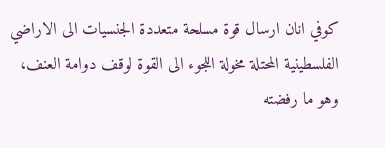كوفي انان ارسال قوة مسلحة متعددة الجنسيات الى الاراضي الفلسطينية المحتلة مخولة اللجوء الى القوة لوقف دوامة العنف، وهو ما رفضته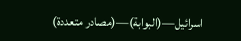اسرائيل—(البوابة)—(مصادر متعددة)